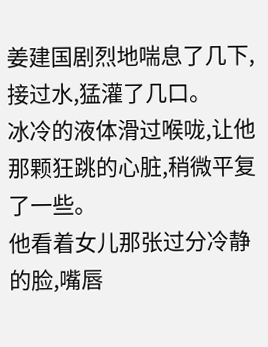姜建国剧烈地喘息了几下,接过水,猛灌了几口。
冰冷的液体滑过喉咙,让他那颗狂跳的心脏,稍微平复了一些。
他看着女儿那张过分冷静的脸,嘴唇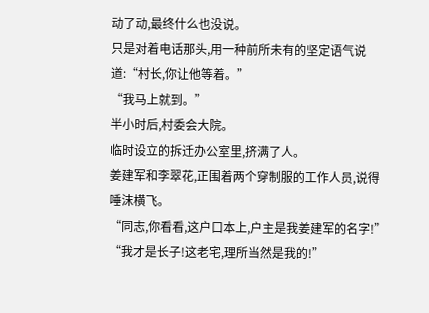动了动,最终什么也没说。
只是对着电话那头,用一种前所未有的坚定语气说道:“村长,你让他等着。”
“我马上就到。”
半小时后,村委会大院。
临时设立的拆迁办公室里,挤满了人。
姜建军和李翠花,正围着两个穿制服的工作人员,说得唾沫横飞。
“同志,你看看,这户口本上,户主是我姜建军的名字!”
“我才是长子!这老宅,理所当然是我的!”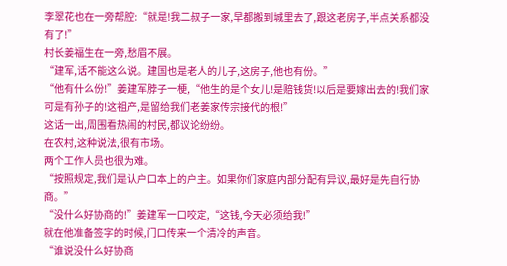李翠花也在一旁帮腔:“就是!我二叔子一家,早都搬到城里去了,跟这老房子,半点关系都没有了!”
村长姜福生在一旁,愁眉不展。
“建军,话不能这么说。建国也是老人的儿子,这房子,他也有份。”
“他有什么份!”姜建军脖子一梗,“他生的是个女儿!是赔钱货!以后是要嫁出去的!我们家可是有孙子的!这祖产,是留给我们老姜家传宗接代的根!”
这话一出,周围看热闹的村民,都议论纷纷。
在农村,这种说法,很有市场。
两个工作人员也很为难。
“按照规定,我们是认户口本上的户主。如果你们家庭内部分配有异议,最好是先自行协商。”
“没什么好协商的!”姜建军一口咬定,“这钱,今天必须给我!”
就在他准备签字的时候,门口传来一个清冷的声音。
“谁说没什么好协商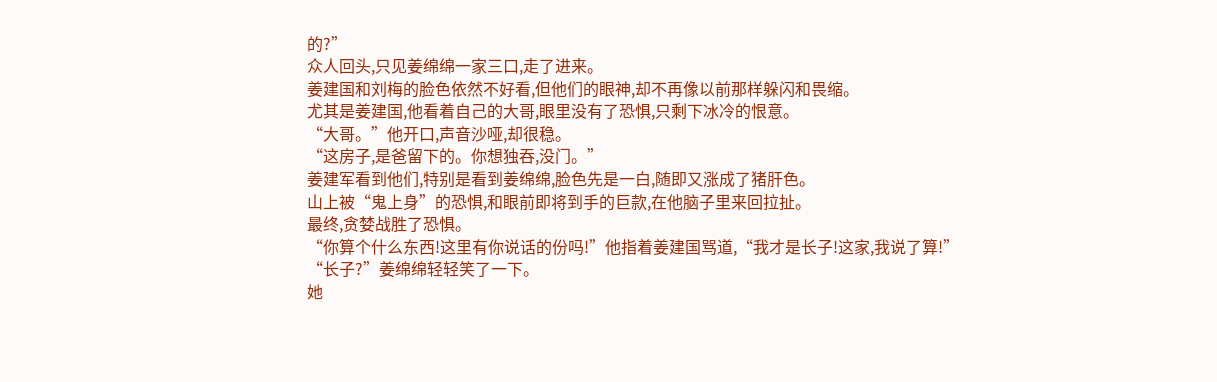的?”
众人回头,只见姜绵绵一家三口,走了进来。
姜建国和刘梅的脸色依然不好看,但他们的眼神,却不再像以前那样躲闪和畏缩。
尤其是姜建国,他看着自己的大哥,眼里没有了恐惧,只剩下冰冷的恨意。
“大哥。”他开口,声音沙哑,却很稳。
“这房子,是爸留下的。你想独吞,没门。”
姜建军看到他们,特别是看到姜绵绵,脸色先是一白,随即又涨成了猪肝色。
山上被“鬼上身”的恐惧,和眼前即将到手的巨款,在他脑子里来回拉扯。
最终,贪婪战胜了恐惧。
“你算个什么东西!这里有你说话的份吗!”他指着姜建国骂道,“我才是长子!这家,我说了算!”
“长子?”姜绵绵轻轻笑了一下。
她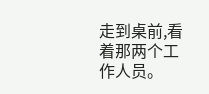走到桌前,看着那两个工作人员。